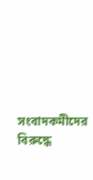সংবাদকমীদের বিরুদ্ধে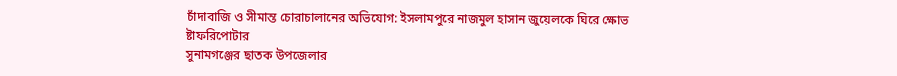চাঁদাবাজি ও সীমান্ত চোরাচালানের অভিযোগ: ইসলামপুরে নাজমুল হাসান জুয়েলকে ঘিরে ক্ষোভ
ষ্টাফরিপোটার
সুনামগঞ্জের ছাতক উপজেলার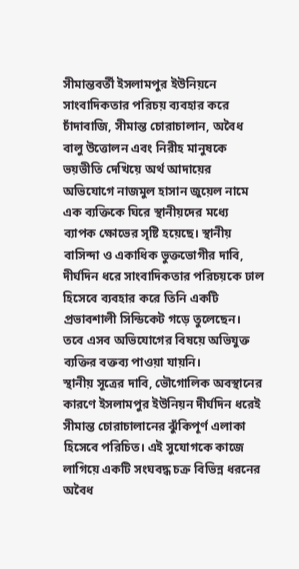সীমান্তবর্তী ইসলামপুর ইউনিয়নে সাংবাদিকতার পরিচয় ব্যবহার করে চাঁদাবাজি, সীমান্ত চোরাচালান, অবৈধ বালু উত্তোলন এবং নিরীহ মানুষকে ভয়ভীতি দেখিয়ে অর্থ আদায়ের অভিযোগে নাজমুল হাসান জুয়েল নামে এক ব্যক্তিকে ঘিরে স্থানীয়দের মধ্যে ব্যাপক ক্ষোভের সৃষ্টি হয়েছে। স্থানীয় বাসিন্দা ও একাধিক ভুক্তভোগীর দাবি, দীর্ঘদিন ধরে সাংবাদিকতার পরিচয়কে ঢাল হিসেবে ব্যবহার করে তিনি একটি প্রভাবশালী সিন্ডিকেট গড়ে তুলেছেন।
তবে এসব অভিযোগের বিষয়ে অভিযুক্ত ব্যক্তির বক্তব্য পাওয়া যায়নি।
স্থানীয় সূত্রের দাবি, ভৌগোলিক অবস্থানের কারণে ইসলামপুর ইউনিয়ন দীর্ঘদিন ধরেই সীমান্ত চোরাচালানের ঝুঁকিপূর্ণ এলাকা হিসেবে পরিচিত। এই সুযোগকে কাজে লাগিয়ে একটি সংঘবদ্ধ চক্র বিভিন্ন ধরনের অবৈধ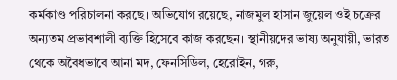কর্মকাণ্ড পরিচালনা করছে। অভিযোগ রয়েছে, নাজমুল হাসান জুয়েল ওই চক্রের অন্যতম প্রভাবশালী ব্যক্তি হিসেবে কাজ করছেন। স্থানীয়দের ভাষ্য অনুযায়ী, ভারত থেকে অবৈধভাবে আনা মদ, ফেনসিডিল, হেরোইন, গরু,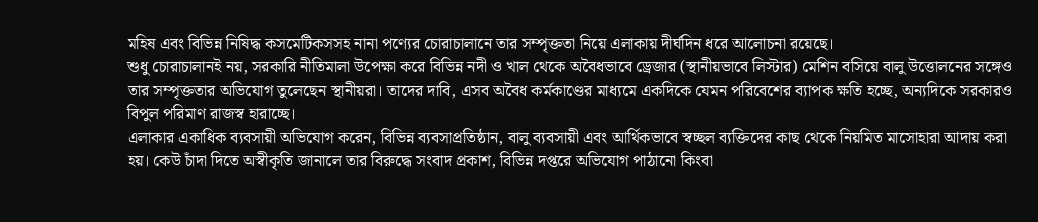মহিষ এবং বিভিন্ন নিষিদ্ধ কসমেটিকসসহ নানা পণ্যের চোরাচালানে তার সম্পৃক্ততা নিয়ে এলাকায় দীর্ঘদিন ধরে আলোচনা রয়েছে।
শুধু চোরাচালানই নয়, সরকারি নীতিমালা উপেক্ষা করে বিভিন্ন নদী ও খাল থেকে অবৈধভাবে ড্রেজার (স্থানীয়ভাবে লিস্টার) মেশিন বসিয়ে বালু উত্তোলনের সঙ্গেও তার সম্পৃক্ততার অভিযোগ তুলেছেন স্থানীয়রা। তাদের দাবি, এসব অবৈধ কর্মকাণ্ডের মাধ্যমে একদিকে যেমন পরিবেশের ব্যাপক ক্ষতি হচ্ছে, অন্যদিকে সরকারও বিপুল পরিমাণ রাজস্ব হারাচ্ছে।
এলাকার একাধিক ব্যবসায়ী অভিযোগ করেন, বিভিন্ন ব্যবসাপ্রতিষ্ঠান, বালু ব্যবসায়ী এবং আর্থিকভাবে স্বচ্ছল ব্যক্তিদের কাছ থেকে নিয়মিত মাসোহারা আদায় করা হয়। কেউ চাঁদা দিতে অস্বীকৃতি জানালে তার বিরুদ্ধে সংবাদ প্রকাশ, বিভিন্ন দপ্তরে অভিযোগ পাঠানো কিংবা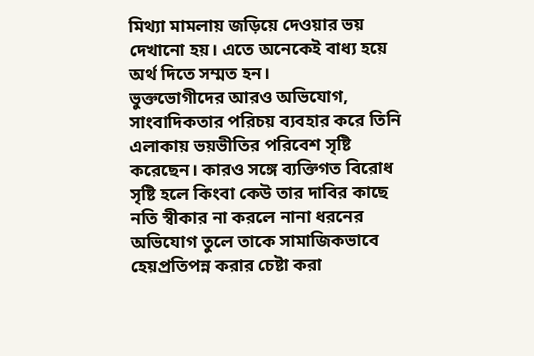মিথ্যা মামলায় জড়িয়ে দেওয়ার ভয় দেখানো হয়। এতে অনেকেই বাধ্য হয়ে অর্থ দিতে সম্মত হন।
ভুক্তভোগীদের আরও অভিযোগ, সাংবাদিকতার পরিচয় ব্যবহার করে তিনি এলাকায় ভয়ভীতির পরিবেশ সৃষ্টি করেছেন। কারও সঙ্গে ব্যক্তিগত বিরোধ সৃষ্টি হলে কিংবা কেউ তার দাবির কাছে নতি স্বীকার না করলে নানা ধরনের অভিযোগ তুলে তাকে সামাজিকভাবে হেয়প্রতিপন্ন করার চেষ্টা করা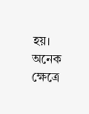হয়। অনেক ক্ষেত্রে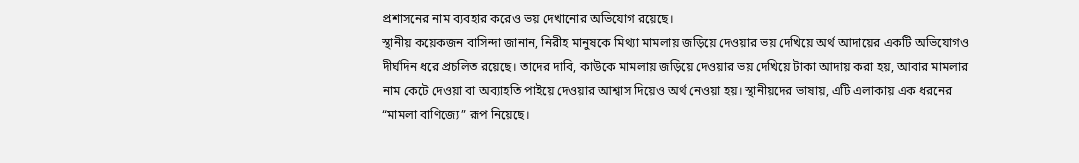প্রশাসনের নাম ব্যবহার করেও ভয় দেখানোর অভিযোগ রয়েছে।
স্থানীয় কয়েকজন বাসিন্দা জানান, নিরীহ মানুষকে মিথ্যা মামলায় জড়িয়ে দেওয়ার ভয় দেখিয়ে অর্থ আদায়ের একটি অভিযোগও দীর্ঘদিন ধরে প্রচলিত রয়েছে। তাদের দাবি, কাউকে মামলায় জড়িয়ে দেওয়ার ভয় দেখিয়ে টাকা আদায় করা হয়, আবার মামলার নাম কেটে দেওয়া বা অব্যাহতি পাইয়ে দেওয়ার আশ্বাস দিয়েও অর্থ নেওয়া হয়। স্থানীয়দের ভাষায়, এটি এলাকায় এক ধরনের “মামলা বাণিজ্যে” রূপ নিয়েছে।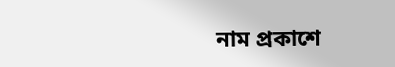নাম প্রকাশে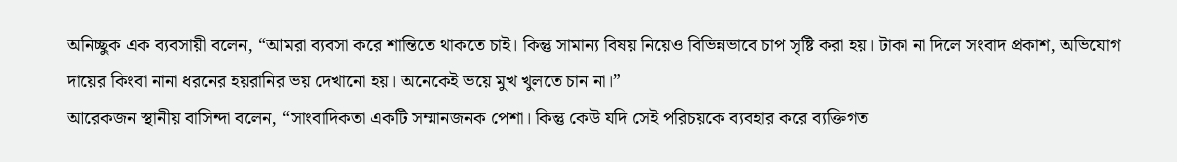অনিচ্ছুক এক ব্যবসায়ী বলেন, “আমরা ব্যবসা করে শান্তিতে থাকতে চাই। কিন্তু সামান্য বিষয় নিয়েও বিভিন্নভাবে চাপ সৃষ্টি করা হয়। টাকা না দিলে সংবাদ প্রকাশ, অভিযোগ দায়ের কিংবা নানা ধরনের হয়রানির ভয় দেখানো হয়। অনেকেই ভয়ে মুখ খুলতে চান না।”
আরেকজন স্থানীয় বাসিন্দা বলেন, “সাংবাদিকতা একটি সম্মানজনক পেশা। কিন্তু কেউ যদি সেই পরিচয়কে ব্যবহার করে ব্যক্তিগত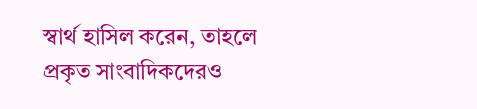স্বার্থ হাসিল করেন, তাহলে প্রকৃত সাংবাদিকদেরও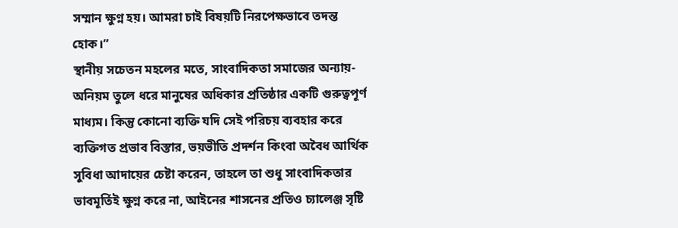সম্মান ক্ষুণ্ন হয়। আমরা চাই বিষয়টি নিরপেক্ষভাবে তদন্ত হোক।”
স্থানীয় সচেতন মহলের মতে, সাংবাদিকতা সমাজের অন্যায়-অনিয়ম তুলে ধরে মানুষের অধিকার প্রতিষ্ঠার একটি গুরুত্বপূর্ণ মাধ্যম। কিন্তু কোনো ব্যক্তি যদি সেই পরিচয় ব্যবহার করে ব্যক্তিগত প্রভাব বিস্তার, ভয়ভীতি প্রদর্শন কিংবা অবৈধ আর্থিক সুবিধা আদায়ের চেষ্টা করেন, তাহলে তা শুধু সাংবাদিকতার ভাবমূর্তিই ক্ষুণ্ন করে না, আইনের শাসনের প্রতিও চ্যালেঞ্জ সৃষ্টি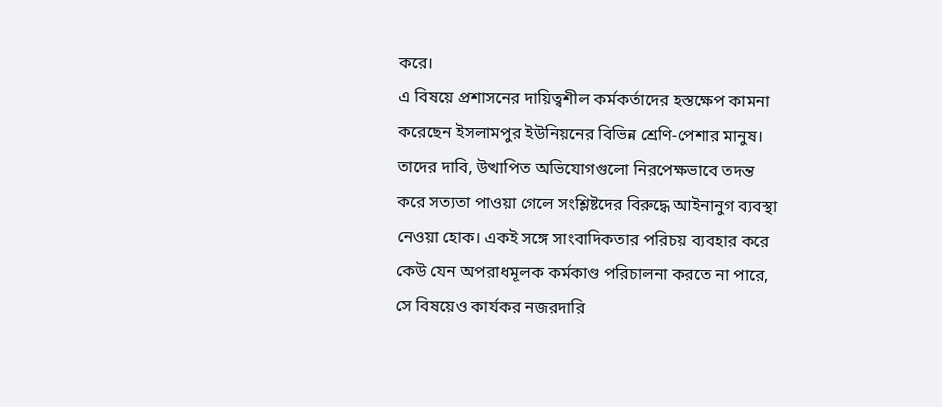করে।
এ বিষয়ে প্রশাসনের দায়িত্বশীল কর্মকর্তাদের হস্তক্ষেপ কামনা করেছেন ইসলামপুর ইউনিয়নের বিভিন্ন শ্রেণি-পেশার মানুষ। তাদের দাবি, উত্থাপিত অভিযোগগুলো নিরপেক্ষভাবে তদন্ত করে সত্যতা পাওয়া গেলে সংশ্লিষ্টদের বিরুদ্ধে আইনানুগ ব্যবস্থা নেওয়া হোক। একই সঙ্গে সাংবাদিকতার পরিচয় ব্যবহার করে কেউ যেন অপরাধমূলক কর্মকাণ্ড পরিচালনা করতে না পারে, সে বিষয়েও কার্যকর নজরদারি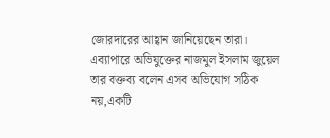জোরদারের আহ্বান জানিয়েছেন তারা।
এব্যাপারে অভিযুক্তের নাজমুল ইসলাম জুয়েল তার বক্তব্য বলেন এসব অভিযোগ সঠিক নয়,একটি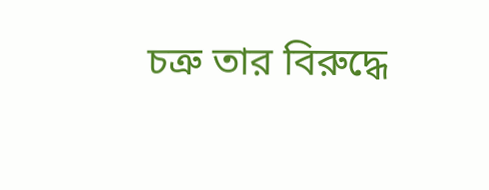চত্রু তার বিরুদ্ধে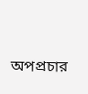অপপ্রচার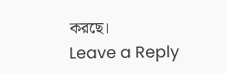করছে।
Leave a Reply